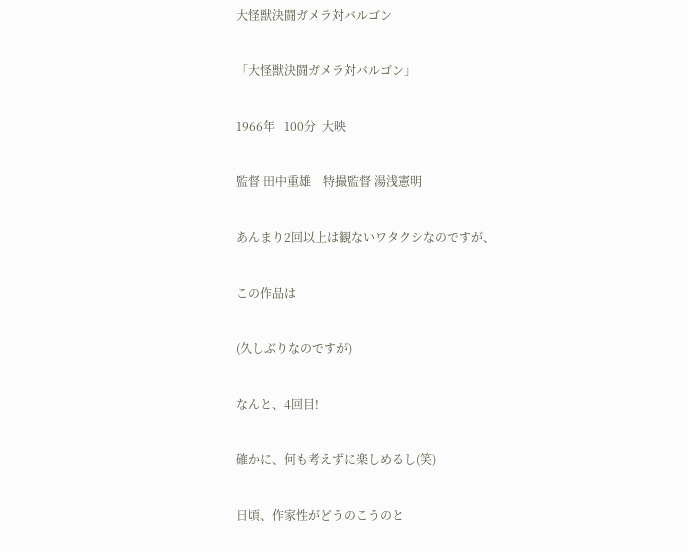大怪獣決闘ガメラ対バルゴン

「大怪獣決闘ガメラ対バルゴン」

1966年   100分  大映

監督 田中重雄    特撮監督 湯浅憲明

あんまり2回以上は観ないワタクシなのですが、

この作品は

(久しぶりなのですが)

なんと、4回目!

確かに、何も考えずに楽しめるし(笑)

日頃、作家性がどうのこうのと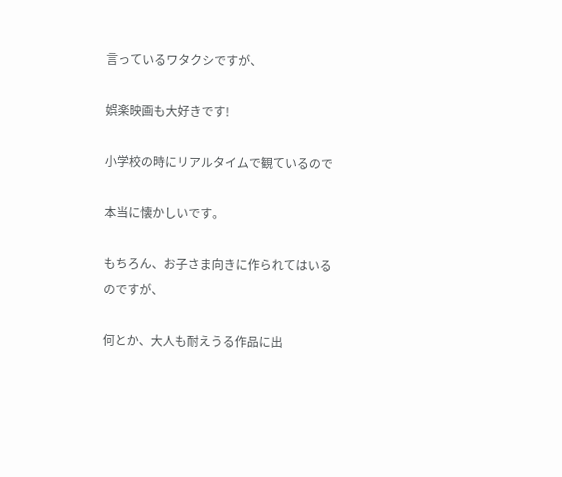言っているワタクシですが、

娯楽映画も大好きです!

小学校の時にリアルタイムで観ているので

本当に懐かしいです。

もちろん、お子さま向きに作られてはいるのですが、

何とか、大人も耐えうる作品に出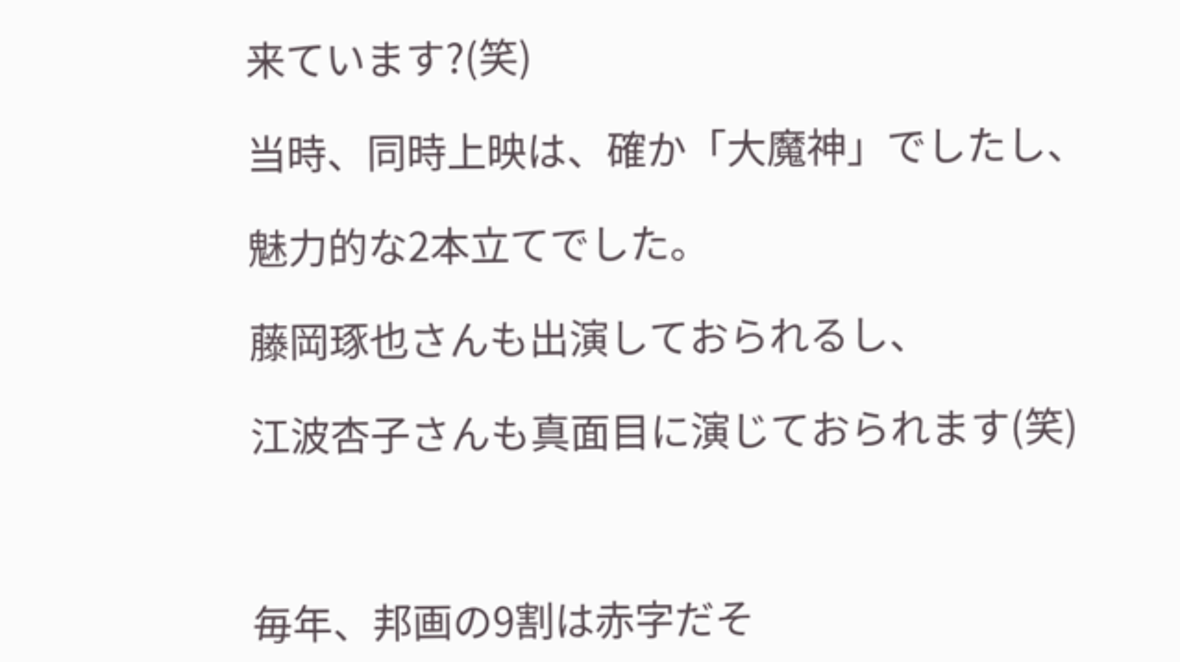来ています?(笑)

当時、同時上映は、確か「大魔神」でしたし、

魅力的な2本立てでした。

藤岡琢也さんも出演しておられるし、

江波杏子さんも真面目に演じておられます(笑)



毎年、邦画の9割は赤字だそ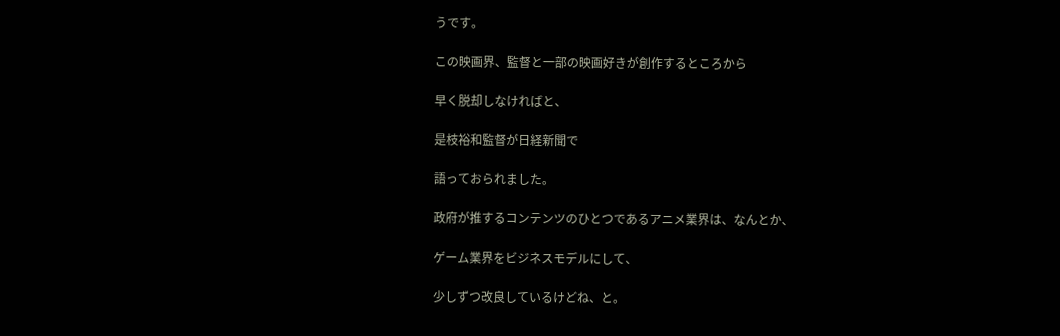うです。

この映画界、監督と一部の映画好きが創作するところから

早く脱却しなければと、

是枝裕和監督が日経新聞で

語っておられました。

政府が推するコンテンツのひとつであるアニメ業界は、なんとか、

ゲーム業界をビジネスモデルにして、

少しずつ改良しているけどね、と。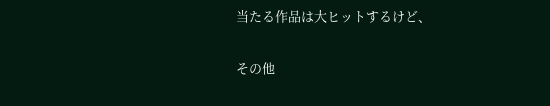当たる作品は大ヒットするけど、

その他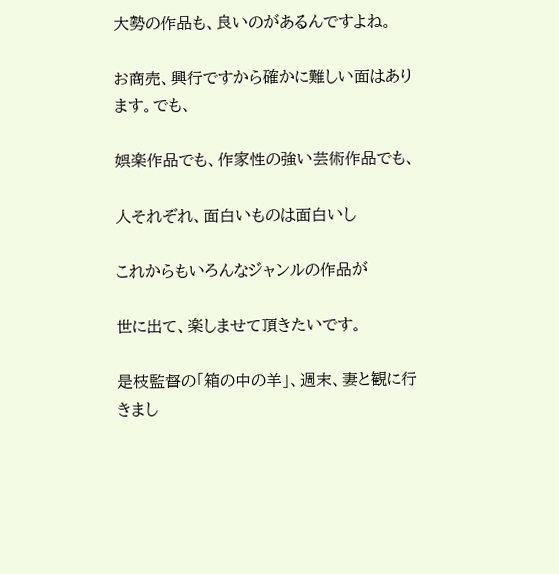大勢の作品も、良いのがあるんですよね。

お商売、興行ですから確かに難しい面はあります。でも、

娯楽作品でも、作家性の強い芸術作品でも、

人それぞれ、面白いものは面白いし

これからもいろんなジャンルの作品が

世に出て、楽しませて頂きたいです。

是枝監督の「箱の中の羊」、週末、妻と観に行きまし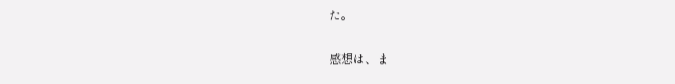た。

感想は、ま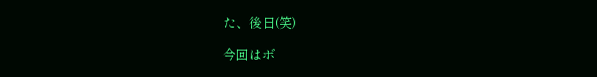た、後日(笑)

今回はボ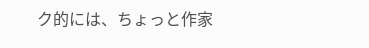ク的には、ちょっと作家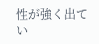性が強く出てい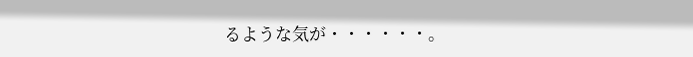るような気が・・・・・・。